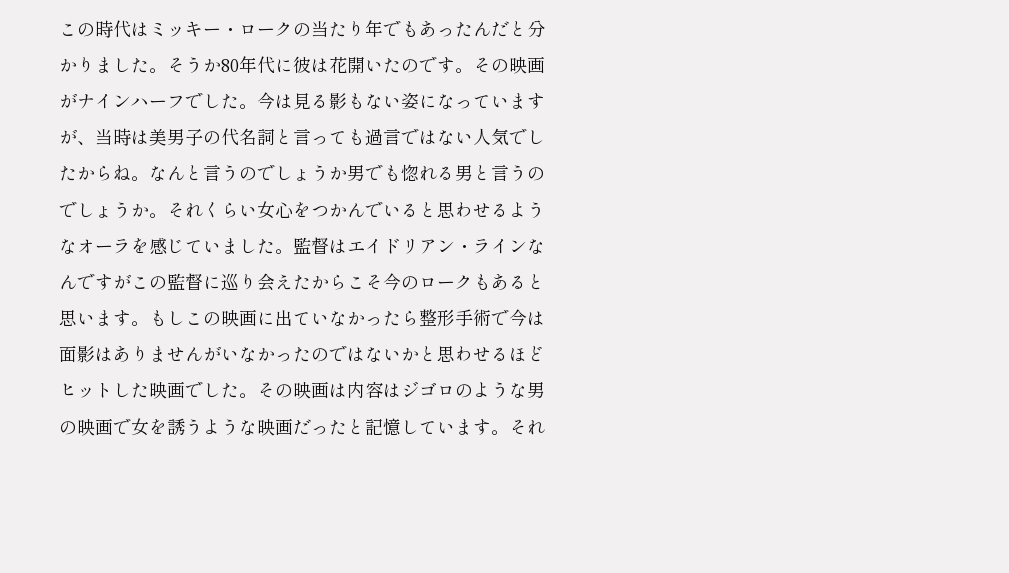この時代はミッキー・ロークの当たり年でもあったんだと分かりました。そうか80年代に彼は花開いたのです。その映画がナインハーフでした。今は見る影もない姿になっていますが、当時は美男子の代名詞と言っても過言ではない人気でしたからね。なんと言うのでしょうか男でも惚れる男と言うのでしょうか。それくらい女心をつかんでいると思わせるようなオーラを感じていました。監督はエイドリアン・ラインなんですがこの監督に巡り会えたからこそ今のロークもあると思います。もしこの映画に出ていなかったら整形手術で今は面影はありませんがいなかったのではないかと思わせるほどヒットした映画でした。その映画は内容はジゴロのような男の映画で女を誘うような映画だったと記憶しています。それ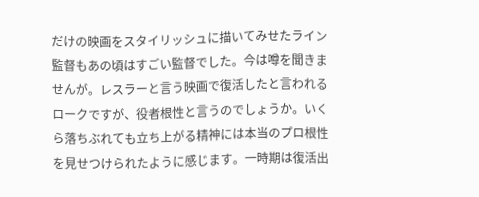だけの映画をスタイリッシュに描いてみせたライン監督もあの頃はすごい監督でした。今は噂を聞きませんが。レスラーと言う映画で復活したと言われるロークですが、役者根性と言うのでしょうか。いくら落ちぶれても立ち上がる精神には本当のプロ根性を見せつけられたように感じます。一時期は復活出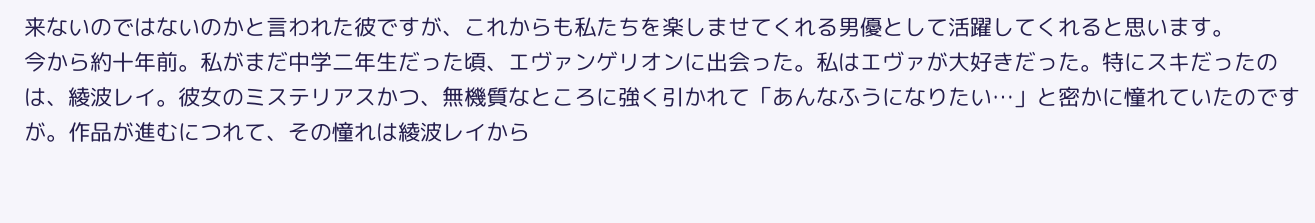来ないのではないのかと言われた彼ですが、これからも私たちを楽しませてくれる男優として活躍してくれると思います。
今から約十年前。私がまだ中学二年生だった頃、エヴァンゲリオンに出会った。私はエヴァが大好きだった。特にスキだったのは、綾波レイ。彼女のミステリアスかつ、無機質なところに強く引かれて「あんなふうになりたい…」と密かに憧れていたのですが。作品が進むにつれて、その憧れは綾波レイから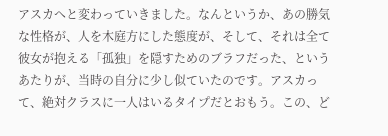アスカへと変わっていきました。なんというか、あの勝気な性格が、人を木庭方にした態度が、そして、それは全て彼女が抱える「孤独」を隠すためのブラフだった、というあたりが、当時の自分に少し似ていたのです。アスカって、絶対クラスに一人はいるタイプだとおもう。この、ど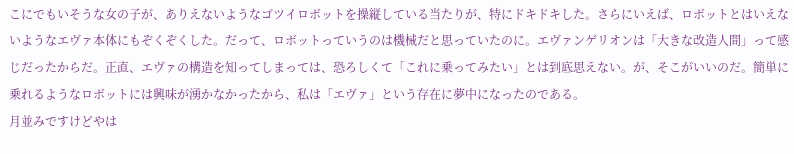こにでもいそうな女の子が、ありえないようなゴツイロボットを操縦している当たりが、特にドキドキした。さらにいえば、ロボットとはいえないようなエヴァ本体にもぞくぞくした。だって、ロボットっていうのは機械だと思っていたのに。エヴァンゲリオンは「大きな改造人間」って感じだったからだ。正直、エヴァの構造を知ってしまっては、恐ろしくて「これに乗ってみたい」とは到底思えない。が、そこがいいのだ。簡単に乗れるようなロボットには興味が湧かなかったから、私は「エヴァ」という存在に夢中になったのである。
月並みですけどやは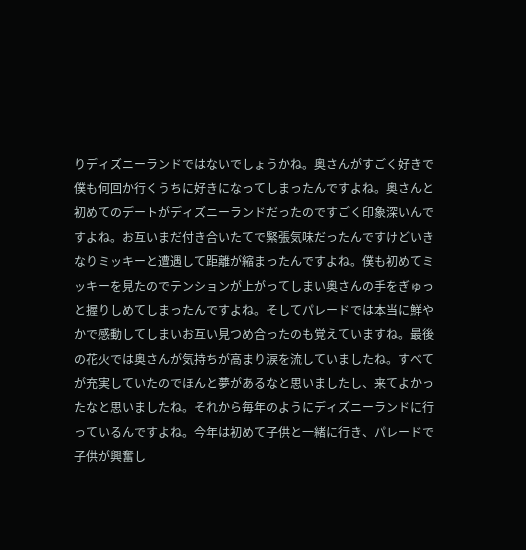りディズニーランドではないでしょうかね。奥さんがすごく好きで僕も何回か行くうちに好きになってしまったんですよね。奥さんと初めてのデートがディズニーランドだったのですごく印象深いんですよね。お互いまだ付き合いたてで緊張気味だったんですけどいきなりミッキーと遭遇して距離が縮まったんですよね。僕も初めてミッキーを見たのでテンションが上がってしまい奥さんの手をぎゅっと握りしめてしまったんですよね。そしてパレードでは本当に鮮やかで感動してしまいお互い見つめ合ったのも覚えていますね。最後の花火では奥さんが気持ちが高まり涙を流していましたね。すべてが充実していたのでほんと夢があるなと思いましたし、来てよかったなと思いましたね。それから毎年のようにディズニーランドに行っているんですよね。今年は初めて子供と一緒に行き、パレードで子供が興奮し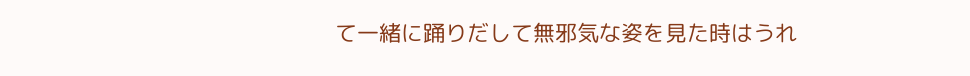て一緒に踊りだして無邪気な姿を見た時はうれ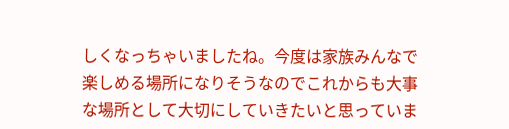しくなっちゃいましたね。今度は家族みんなで楽しめる場所になりそうなのでこれからも大事な場所として大切にしていきたいと思っていま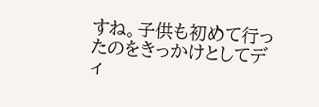すね。子供も初めて行ったのをきっかけとしてディ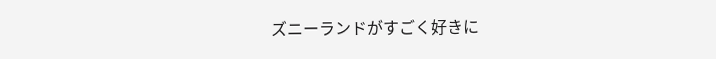ズニーランドがすごく好きに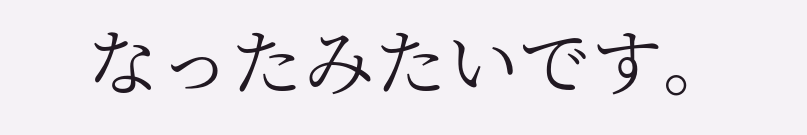なったみたいです。